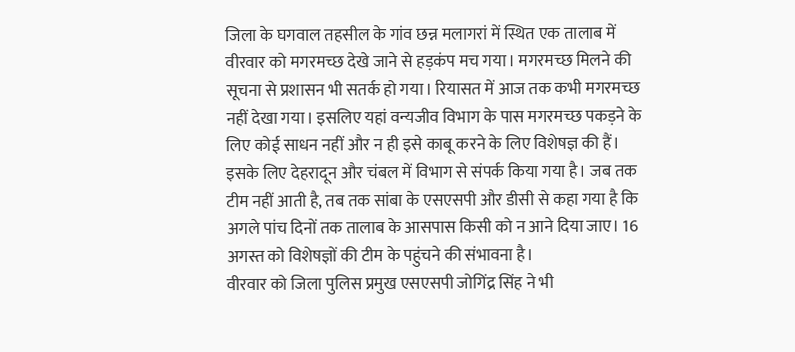जिला के घगवाल तहसील के गांव छन्न मलागरां में स्थित एक तालाब में वीरवार को मगरमच्छ देखे जाने से हड़कंप मच गया। मगरमच्छ मिलने की सूचना से प्रशासन भी सतर्क हो गया। रियासत में आज तक कभी मगरमच्छ नहीं देखा गया। इसलिए यहां वन्यजीव विभाग के पास मगरमच्छ पकड़ने के लिए कोई साधन नहीं और न ही इसे काबू करने के लिए विशेषज्ञ की हैं।
इसके लिए देहरादून और चंबल में विभाग से संपर्क किया गया है। जब तक टीम नहीं आती है, तब तक सांबा के एसएसपी और डीसी से कहा गया है कि अगले पांच दिनों तक तालाब के आसपास किसी को न आने दिया जाए। 16 अगस्त को विशेषज्ञों की टीम के पहुंचने की संभावना है।
वीरवार को जिला पुलिस प्रमुख एसएसपी जोगिंद्र सिंह ने भी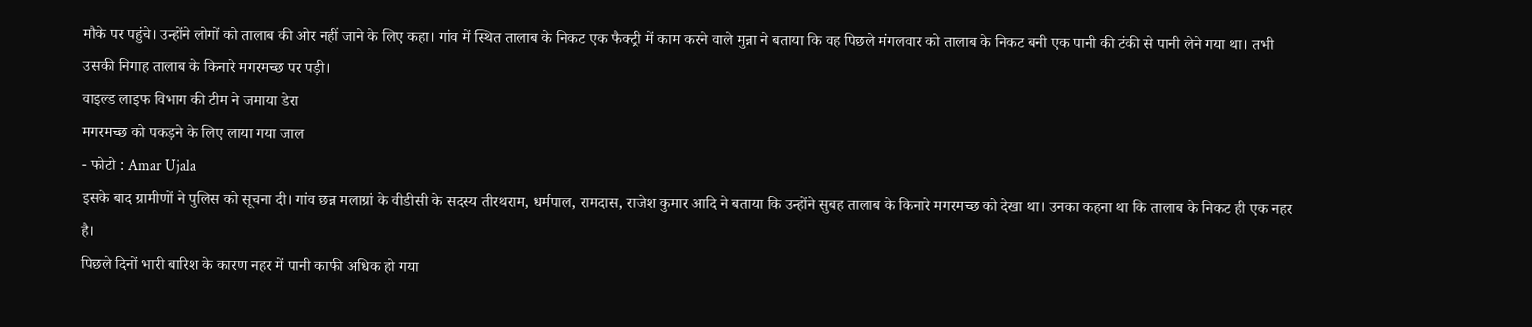मौके पर पहुंचे। उन्होंने लोगों को तालाब की ओर नहीं जाने के लिए कहा। गांव में स्थित तालाब के निकट एक फैक्ट्री में काम करने वाले मुन्ना ने बताया कि वह पिछले मंगलवार को तालाब के निकट बनी एक पानी की टंकी से पानी लेने गया था। तभी उसकी निगाह तालाब के किनारे मगरमच्छ पर पड़ी।
वाइल्ड लाइफ विभाग की टीम ने जमाया डेरा
मगरमच्छ को पकड़ने के लिए लाया गया जाल
- फोटो : Amar Ujala
इसके बाद ग्रामीणों ने पुलिस को सूचना दी। गांव छन्न मलाग्रां के वीडीसी के सदस्य तीरथराम, धर्मपाल, रामदास, राजेश कुमार आदि ने बताया कि उन्होंने सुबह तालाब के किनारे मगरमच्छ को देखा था। उनका कहना था कि तालाब के निकट ही एक नहर है।
पिछले दिनों भारी बारिश के कारण नहर में पानी काफी अधिक हो गया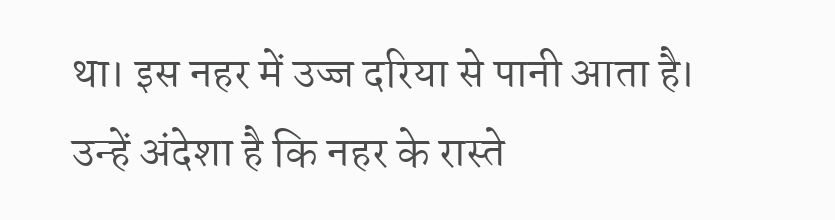था। इस नहर में उज्ज दरिया से पानी आता है। उन्हें अंदेशा है कि नहर के रास्ते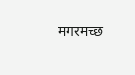मगरमच्छ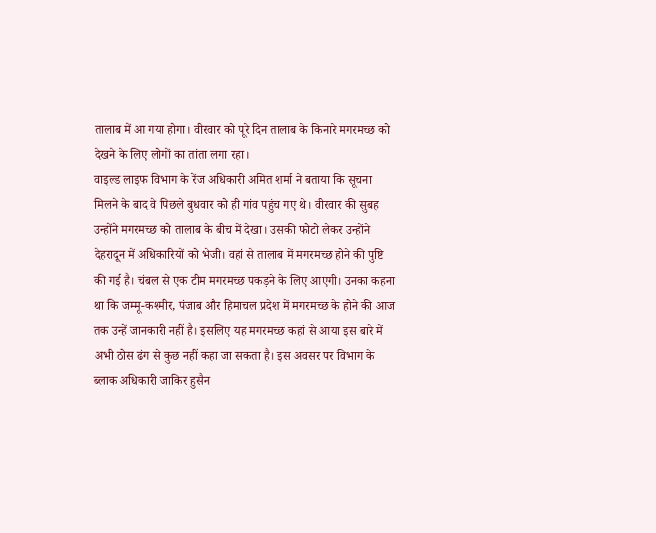तालाब में आ गया होगा। वीरवार को पूरे दिन तालाब के किनारे मगरमच्छ को देखने के लिए लोगों का तांता लगा रहा।
वाइल्ड लाइफ विभाग के रेंज अधिकारी अमित शर्मा ने बताया कि सूचना मिलने के बाद वे पिछले बुधवार को ही गांव पहुंच गए थे। वीरवार की सुबह उन्होंने मगरमच्छ को तालाब के बीच में देखा। उसकी फोटो लेकर उन्होंने देहरादून में अधिकारियों को भेजी। वहां से तालाब में मगरमच्छ होने की पुष्टि की गई है। चंबल से एक टीम मगरमच्छ पकड़ने के लिए आएगी। उनका कहना था कि जम्मू-कश्मीर, पंजाब और हिमाचल प्रदेश में मगरमच्छ के होने की आज तक उन्हें जानकारी नहीं है। इसलिए यह मगरमच्छ कहां से आया इस बारे में अभी ठोस ढंग से कुछ नहीं कहा जा सकता है। इस अवसर पर विभाग के ब्लाक अधिकारी जाकिर हुसैन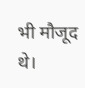भी मौजूद थे।